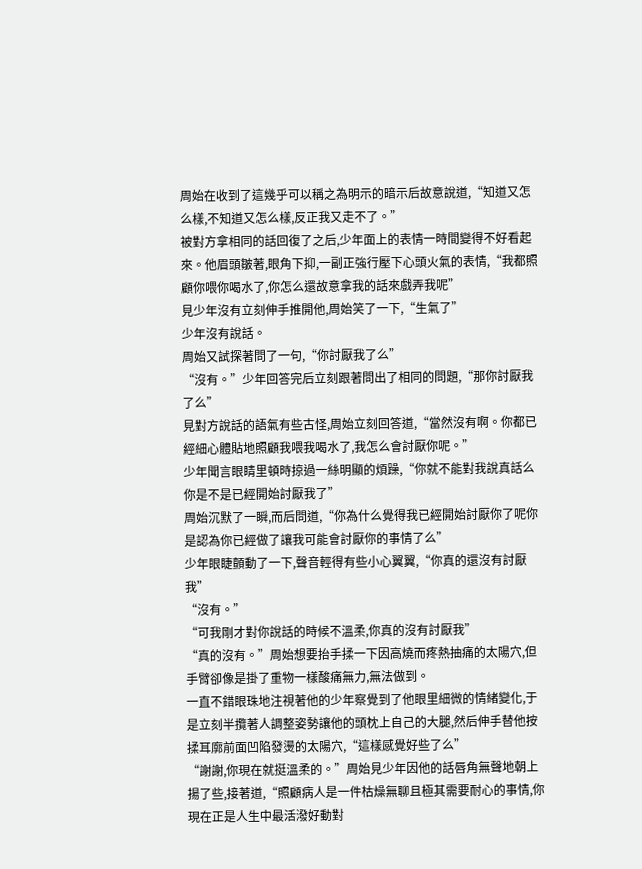周始在收到了這幾乎可以稱之為明示的暗示后故意說道,“知道又怎么樣,不知道又怎么樣,反正我又走不了。”
被對方拿相同的話回復了之后,少年面上的表情一時間變得不好看起來。他眉頭皺著,眼角下抑,一副正強行壓下心頭火氣的表情,“我都照顧你喂你喝水了,你怎么還故意拿我的話來戲弄我呢”
見少年沒有立刻伸手推開他,周始笑了一下,“生氣了”
少年沒有說話。
周始又試探著問了一句,“你討厭我了么”
“沒有。”少年回答完后立刻跟著問出了相同的問題,“那你討厭我了么”
見對方說話的語氣有些古怪,周始立刻回答道,“當然沒有啊。你都已經細心體貼地照顧我喂我喝水了,我怎么會討厭你呢。”
少年聞言眼睛里頓時掠過一絲明顯的煩躁,“你就不能對我說真話么你是不是已經開始討厭我了”
周始沉默了一瞬,而后問道,“你為什么覺得我已經開始討厭你了呢你是認為你已經做了讓我可能會討厭你的事情了么”
少年眼睫顫動了一下,聲音輕得有些小心翼翼,“你真的還沒有討厭我”
“沒有。”
“可我剛才對你說話的時候不溫柔,你真的沒有討厭我”
“真的沒有。”周始想要抬手揉一下因高燒而疼熱抽痛的太陽穴,但手臂卻像是掛了重物一樣酸痛無力,無法做到。
一直不錯眼珠地注視著他的少年察覺到了他眼里細微的情緒變化,于是立刻半攬著人調整姿勢讓他的頭枕上自己的大腿,然后伸手替他按揉耳廓前面凹陷發燙的太陽穴,“這樣感覺好些了么”
“謝謝,你現在就挺溫柔的。”周始見少年因他的話唇角無聲地朝上揚了些,接著道,“照顧病人是一件枯燥無聊且極其需要耐心的事情,你現在正是人生中最活潑好動對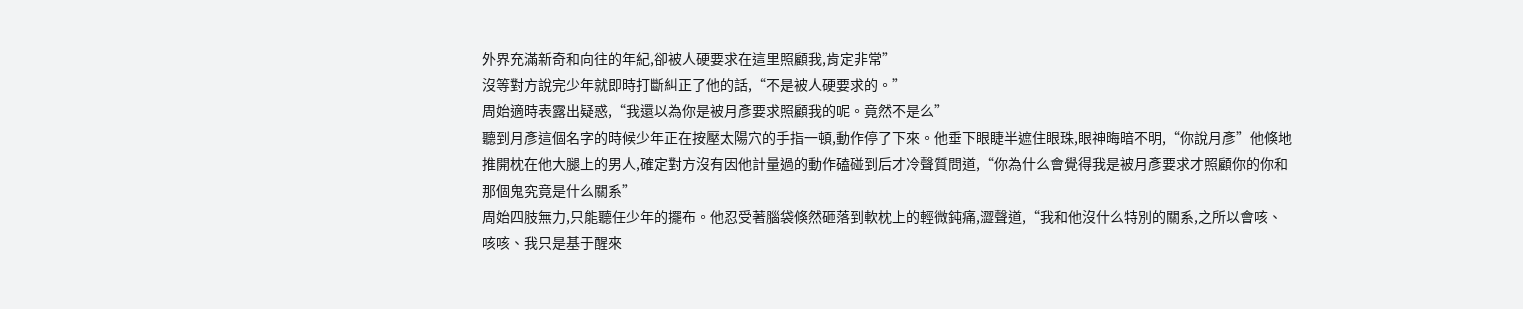外界充滿新奇和向往的年紀,卻被人硬要求在這里照顧我,肯定非常”
沒等對方說完少年就即時打斷糾正了他的話,“不是被人硬要求的。”
周始適時表露出疑惑,“我還以為你是被月彥要求照顧我的呢。竟然不是么”
聽到月彥這個名字的時候少年正在按壓太陽穴的手指一頓,動作停了下來。他垂下眼睫半遮住眼珠,眼神晦暗不明,“你說月彥”他倏地推開枕在他大腿上的男人,確定對方沒有因他計量過的動作磕碰到后才冷聲質問道,“你為什么會覺得我是被月彥要求才照顧你的你和那個鬼究竟是什么關系”
周始四肢無力,只能聽任少年的擺布。他忍受著腦袋倏然砸落到軟枕上的輕微鈍痛,澀聲道,“我和他沒什么特別的關系,之所以會咳、咳咳、我只是基于醒來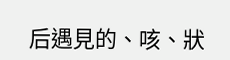后遇見的、咳、狀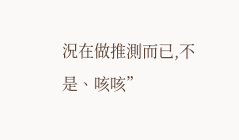況在做推測而已,不是、咳咳”